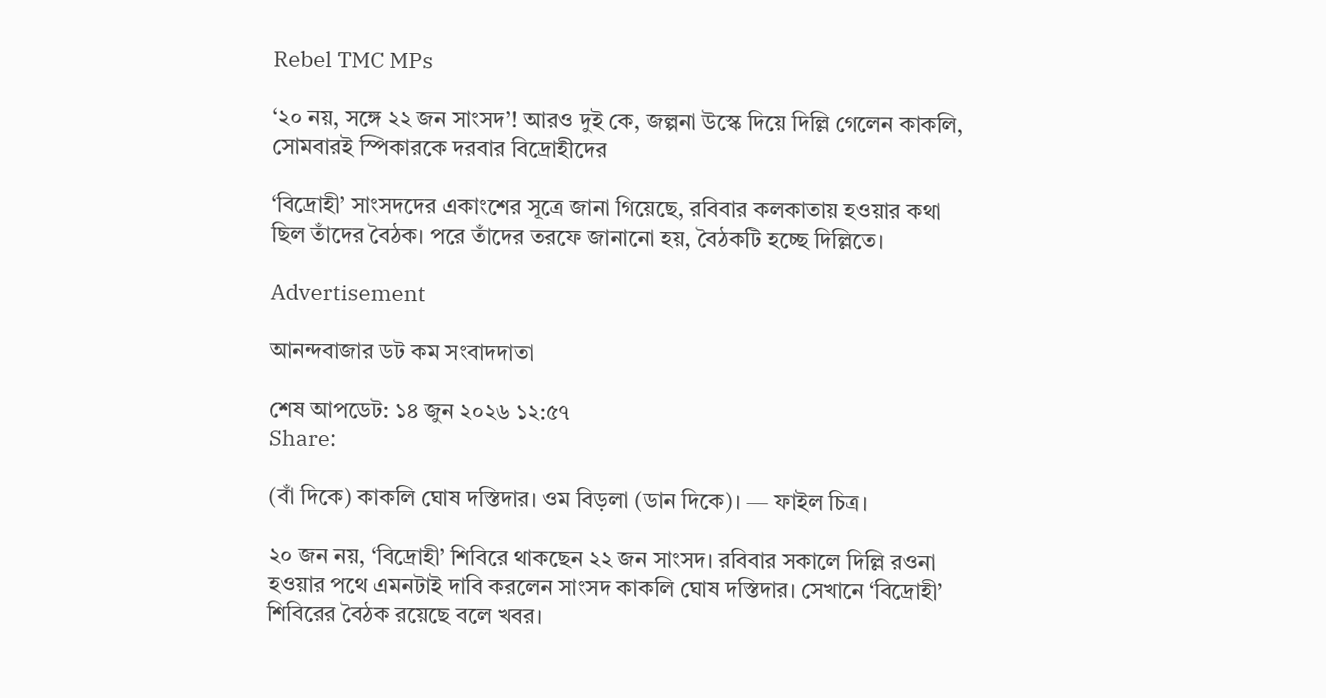Rebel TMC MPs

‘২০ নয়, সঙ্গে ২২ জন সাংসদ’! আরও দুই কে, জল্পনা উস্কে দিয়ে দিল্লি গেলেন কাকলি, সোমবারই স্পিকারকে দরবার বিদ্রোহীদের

‘বিদ্রোহী’ সাংসদদের একাংশের সূত্রে জানা গিয়েছে, রবিবার কলকাতায় হওয়ার কথা ছিল তাঁদের বৈঠক। পরে তাঁদের তরফে জানানো হয়, বৈঠকটি হচ্ছে দিল্লিতে।

Advertisement

আনন্দবাজার ডট কম সংবাদদাতা

শেষ আপডেট: ১৪ জুন ২০২৬ ১২:৫৭
Share:

(বাঁ দিকে) কাকলি ঘোষ দস্তিদার। ওম বিড়লা (ডান দিকে)। — ফাইল চিত্র।

২০ জন নয়, ‘বিদ্রোহী’ শিবিরে থাকছেন ২২ জন সাংসদ। রবিবার সকালে দিল্লি রওনা হওয়ার পথে এমনটাই দাবি করলেন সাংসদ কাকলি ঘোষ দস্তিদার। সেখানে ‘বিদ্রোহী’ শিবিরের বৈঠক রয়েছে বলে খবর।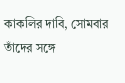কাকলির দাবি, সোমবার তাঁদের সঙ্গে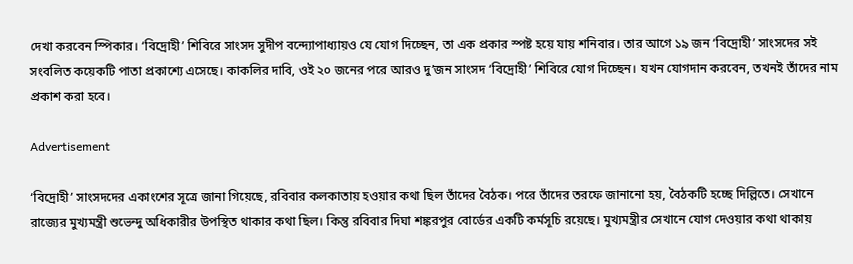দেখা করবেন স্পিকার। ‘বিদ্রোহী’ শিবিরে সাংসদ সুদীপ বন্দ্যোপাধ্যায়ও যে যোগ দিচ্ছেন, তা এক প্রকার স্পষ্ট হয়ে যায় শনিবার। তার আগে ১৯ জন ‘বিদ্রোহী’ সাংসদের সই সংবলিত কয়েকটি পাতা প্রকাশ্যে এসেছে। কাকলির দাবি, ওই ২০ জনের পরে আরও দু’জন সাংসদ ‘বিদ্রোহী’ শিবিরে যোগ দিচ্ছেন। যখন যোগদান করবেন, তখনই তাঁদের নাম প্রকাশ করা হবে।

Advertisement

‘বিদ্রোহী’ সাংসদদের একাংশের সূত্রে জানা গিয়েছে, রবিবার কলকাতায় হওয়ার কথা ছিল তাঁদের বৈঠক। পরে তাঁদের তরফে জানানো হয়, বৈঠকটি হচ্ছে দিল্লিতে। সেখানে রাজ্যের মুখ্যমন্ত্রী শুভেন্দু অধিকারীর উপস্থিত থাকার কথা ছিল। কিন্তু রবিবার দিঘা শঙ্করপুর বোর্ডের একটি কর্মসূচি রয়েছে। মুখ্যমন্ত্রীর সেখানে যোগ দেওয়ার কথা থাকায়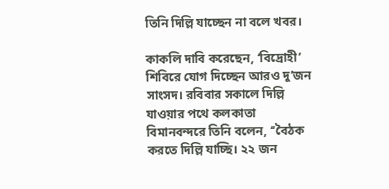তিনি দিল্লি যাচ্ছেন না বলে খবর।

কাকলি দাবি করেছেন, ‘বিদ্রোহী’ শিবিরে যোগ দিচ্ছেন আরও দু’জন সাংসদ। রবিবার সকালে দিল্লি যাওয়ার পথে কলকাতা বিমানবন্দরে তিনি বলেন, ‘‘বৈঠক করতে দিল্লি যাচ্ছি। ২২ জন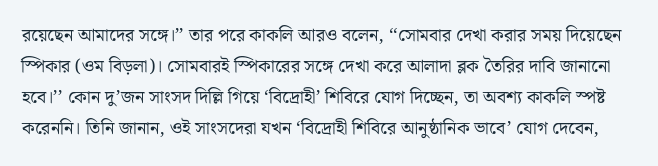রয়েছেন আমাদের সঙ্গে।’’ তার পরে কাকলি আরও বলেন, ‘‘সোমবার দেখা করার সময় দিয়েছেন স্পিকার (ওম বিড়লা)। সোমবারই স্পিকারের সঙ্গে দেখা করে আলাদা ব্লক তৈরির দাবি জানানো হবে।’’ কোন দু’জন সাংসদ দিল্লি গিয়ে ‘বিদ্রোহী’ শিবিরে যোগ দিচ্ছেন, তা অবশ্য কাকলি স্পষ্ট করেননি। তিনি জানান, ওই সাংসদেরা যখন ‘বিদ্রোহী শিবিরে আনুষ্ঠানিক ভাবে’ যোগ দেবেন,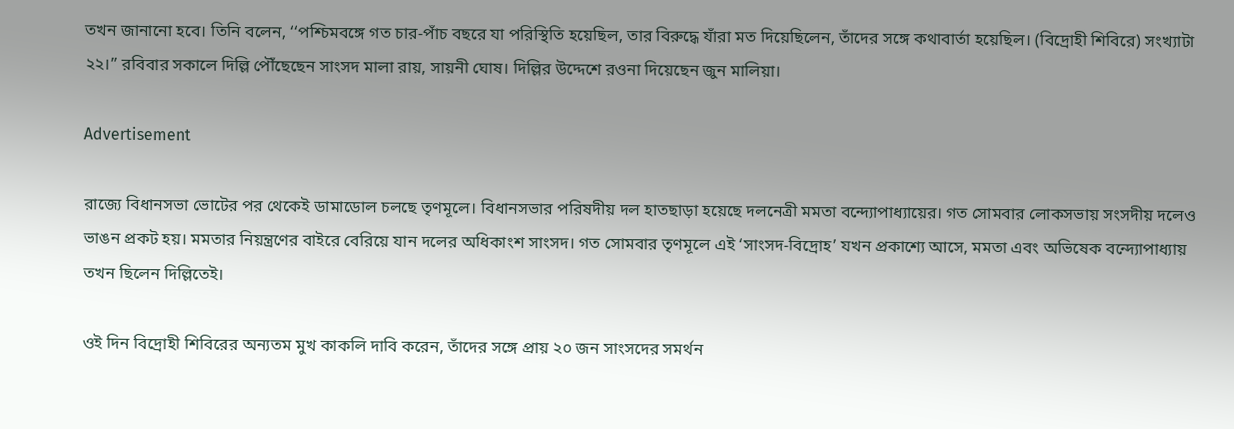তখন জানানো হবে। তিনি বলেন, ‘‘পশ্চিমবঙ্গে গত চার-পাঁচ বছরে যা পরিস্থিতি হয়েছিল, তার বিরুদ্ধে যাঁরা মত দিয়েছিলেন, তাঁদের সঙ্গে কথাবার্তা হয়েছিল। (বিদ্রোহী শিবিরে) সংখ্যাটা ২২।’’ রবিবার সকালে দিল্লি পৌঁছেছেন সাংসদ মালা রায়, সায়নী ঘোষ। দিল্লির উদ্দেশে রওনা দিয়েছেন জুন মালিয়া।

Advertisement

রাজ্যে বিধানসভা ভোটের পর থেকেই ডামাডোল চলছে তৃণমূলে। বিধানসভার পরিষদীয় দল হাতছাড়া হয়েছে দলনেত্রী মমতা বন্দ্যোপাধ্যায়ের। গত সোমবার লোকসভায় সংসদীয় দলেও ভাঙন প্রকট হয়। মমতার নিয়ন্ত্রণের বাইরে বেরিয়ে যান দলের অধিকাংশ সাংসদ। গত সোমবার তৃণমূলে এই ‘সাংসদ-বিদ্রোহ’ যখন প্রকাশ্যে আসে, মমতা এবং অভিষেক বন্দ্যোপাধ্যায় তখন ছিলেন দিল্লিতেই।

ওই দিন বিদ্রোহী শিবিরের অন্যতম মুখ কাকলি দাবি করেন, তাঁদের সঙ্গে প্রায় ২০ জন সাংসদের সমর্থন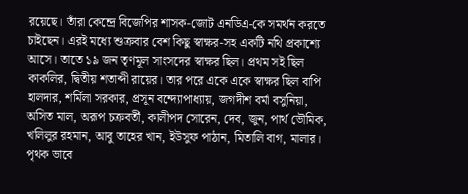রয়েছে। তাঁরা কেন্দ্রে বিজেপির শাসক-জোট এনডিএ-কে সমর্থন করতে চাইছেন। এরই মধ্যে শুক্রবার বেশ কিছু স্বাক্ষর-সহ একটি নথি প্রকাশ্যে আসে। তাতে ১৯ জন তৃণমূল সাংসদের স্বাক্ষর ছিল। প্রথম সই ছিল কাকলির, দ্বিতীয় শতাব্দী রায়ের। তার পরে একে একে স্বাক্ষর ছিল বাপি হালদার, শর্মিলা সরকার, প্রসূন বন্দ্যোপাধ্যায়, জগদীশ বর্মা বসুনিয়া, অসিত মাল, অরূপ চক্রবর্তী, কালীপদ সোরেন, দেব, জুন, পার্থ ভৌমিক, খলিলুর রহমান, আবু তাহের খান, ইউসুফ পাঠান, মিতালি বাগ, মালার। পৃথক ভাবে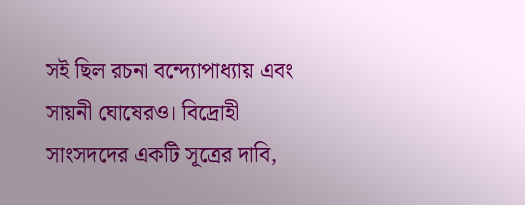সই ছিল রচনা বন্দ্যোপাধ্যায় এবং সায়নী ঘোষেরও। বিদ্রোহী সাংসদদের একটি সূত্রের দাবি,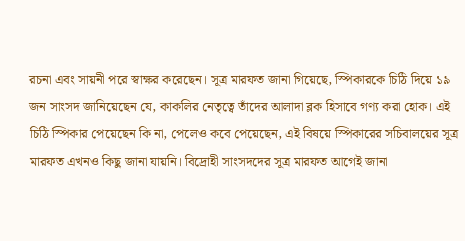রচনা এবং সায়নী পরে স্বাক্ষর করেছেন। সূত্র মারফত জানা গিয়েছে, স্পিকারকে চিঠি দিয়ে ১৯ জন সাংসদ জানিয়েছেন যে, কাকলির নেতৃত্বে তাঁদের আলাদা ব্লক হিসাবে গণ্য করা হোক। এই চিঠি স্পিকার পেয়েছেন কি না, পেলেও কবে পেয়েছেন, এই বিষয়ে স্পিকারের সচিবালয়ের সূত্র মারফত এখনও কিছু জানা যায়নি। বিদ্রোহী সাংসদদের সূত্র মারফত আগেই জানা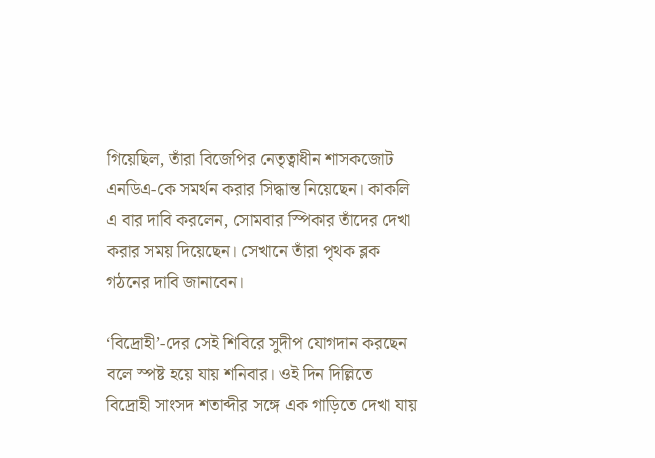গিয়েছিল, তাঁরা বিজেপির নেতৃত্বাধীন শাসকজোট এনডিএ-কে সমর্থন করার সিদ্ধান্ত নিয়েছেন। কাকলি এ বার দাবি করলেন, সোমবার স্পিকার তাঁদের দেখা করার সময় দিয়েছেন। সেখানে তাঁরা পৃথক ব্লক গঠনের দাবি জানাবেন।

‘বিদ্রোহী’-দের সেই শিবিরে সুদীপ যোগদান করছেন বলে স্পষ্ট হয়ে যায় শনিবার। ওই দিন দিল্লিতে বিদ্রোহী সাংসদ শতাব্দীর সঙ্গে এক গাড়িতে দেখা যায়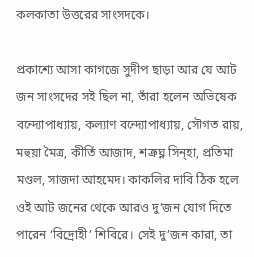কলকাতা উত্তরের সাংসদকে।

প্রকাশ্যে আসা কাগজে সুদীপ ছাড়া আর যে আট জন সাংসদের সই ছিল না, তাঁরা হলেন অভিষেক বন্দ্যোপাধ্যায়, কল্যাণ বন্দ্যোপাধ্যায়, সৌগত রায়, মহুয়া মৈত্র, কীর্তি আজাদ, শত্রুঘ্ন সিন্হা, প্রতিমা মণ্ডল, সাজদা আহমেদ। কাকলির দাবি ঠিক হলে ওই আট জনের থেকে আরও দু’জন যোগ দিতে পারেন ‘বিদ্রোহী’ শিবিরে। সেই দু’জন কারা, তা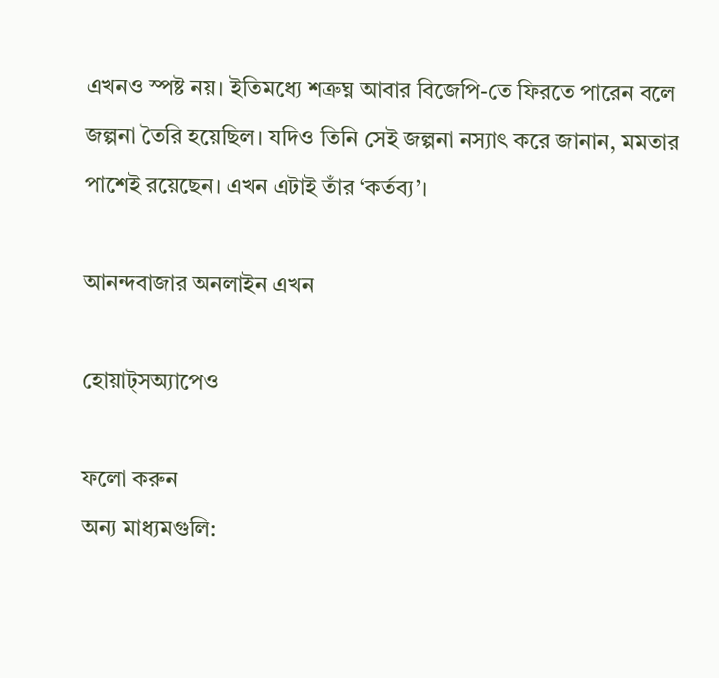এখনও স্পষ্ট নয়। ইতিমধ্যে শত্রুঘ্ন আবার বিজেপি-তে ফিরতে পারেন বলে জল্পনা তৈরি হয়েছিল। যদিও তিনি সেই জল্পনা নস্যাৎ করে জানান, মমতার পাশেই রয়েছেন। এখন এটাই তাঁর ‘কর্তব্য’।

আনন্দবাজার অনলাইন এখন

হোয়াট্‌সঅ্যাপেও

ফলো করুন
অন্য মাধ্যমগুলি: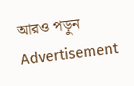আরও পড়ুন
Advertisement